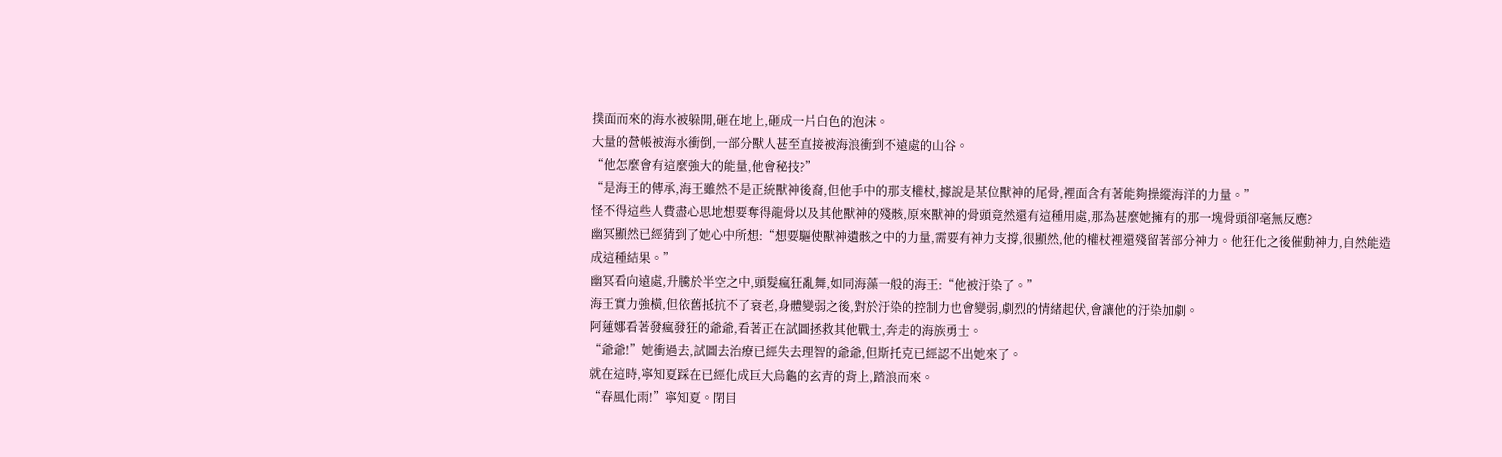撲面而來的海水被躲開,砸在地上,砸成一片白色的泡沫。
大量的營帳被海水衝倒,一部分獸人甚至直接被海浪衝到不遠處的山谷。
“他怎麼會有這麼強大的能量,他會秘技?”
“是海王的傳承,海王雖然不是正統獸神後裔,但他手中的那支權杖,據說是某位獸神的尾骨,裡面含有著能夠操縱海洋的力量。”
怪不得這些人費盡心思地想要奪得龍骨以及其他獸神的殘骸,原來獸神的骨頭竟然還有這種用處,那為甚麼她擁有的那一塊骨頭卻毫無反應?
幽冥顯然已經猜到了她心中所想:“想要驅使獸神遺骸之中的力量,需要有神力支撐,很顯然,他的權杖裡還殘留著部分神力。他狂化之後催動神力,自然能造成這種結果。”
幽冥看向遠處,升騰於半空之中,頭髮瘋狂亂舞,如同海藻一般的海王:“他被汙染了。”
海王實力強橫,但依舊抵抗不了衰老,身體變弱之後,對於汙染的控制力也會變弱,劇烈的情緒起伏,會讓他的汙染加劇。
阿蓮娜看著發瘋發狂的爺爺,看著正在試圖拯救其他戰士,奔走的海族勇士。
“爺爺!”她衝過去,試圖去治療已經失去理智的爺爺,但斯托克已經認不出她來了。
就在這時,寧知夏踩在已經化成巨大烏龜的玄青的背上,踏浪而來。
“春風化雨!”寧知夏。閉目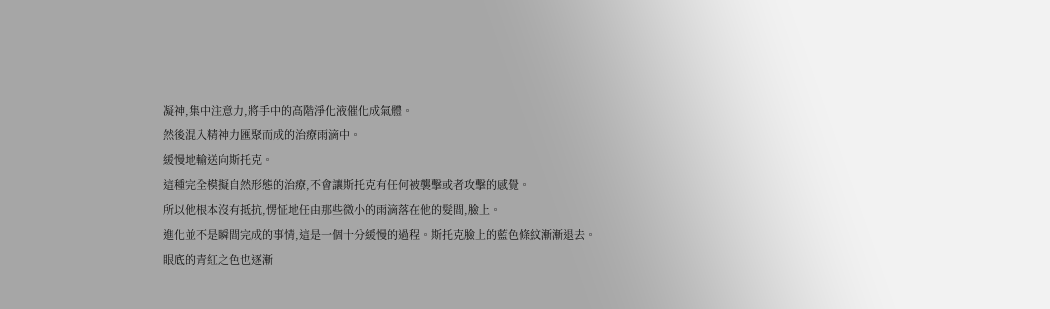凝神,集中注意力,將手中的高階淨化液催化成氣體。
然後混入精神力匯聚而成的治療雨滴中。
緩慢地輸送向斯托克。
這種完全模擬自然形態的治療,不會讓斯托克有任何被襲擊或者攻擊的感覺。
所以他根本沒有抵抗,愣怔地任由那些微小的雨滴落在他的髮間,臉上。
進化並不是瞬間完成的事情,這是一個十分緩慢的過程。斯托克臉上的藍色條紋漸漸退去。
眼底的青紅之色也逐漸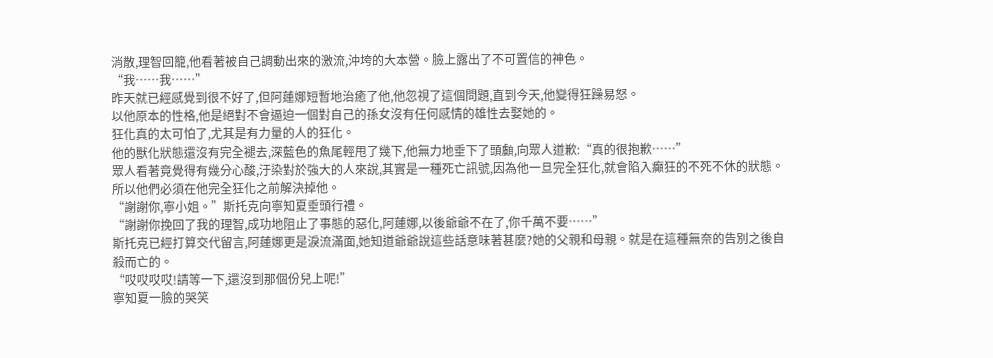消散,理智回籠,他看著被自己調動出來的激流,沖垮的大本營。臉上露出了不可置信的神色。
“我……我……”
昨天就已經感覺到很不好了,但阿蓮娜短暫地治癒了他,他忽視了這個問題,直到今天,他變得狂躁易怒。
以他原本的性格,他是絕對不會逼迫一個對自己的孫女沒有任何感情的雄性去娶她的。
狂化真的太可怕了,尤其是有力量的人的狂化。
他的獸化狀態還沒有完全褪去,深藍色的魚尾輕甩了幾下,他無力地垂下了頭顱,向眾人道歉:“真的很抱歉……”
眾人看著竟覺得有幾分心酸,汙染對於強大的人來說,其實是一種死亡訊號,因為他一旦完全狂化,就會陷入癲狂的不死不休的狀態。
所以他們必須在他完全狂化之前解決掉他。
“謝謝你,寧小姐。”斯托克向寧知夏垂頭行禮。
“謝謝你挽回了我的理智,成功地阻止了事態的惡化,阿蓮娜,以後爺爺不在了,你千萬不要……”
斯托克已經打算交代留言,阿蓮娜更是淚流滿面,她知道爺爺說這些話意味著甚麼?她的父親和母親。就是在這種無奈的告別之後自殺而亡的。
“哎哎哎哎!請等一下,還沒到那個份兒上呢!”
寧知夏一臉的哭笑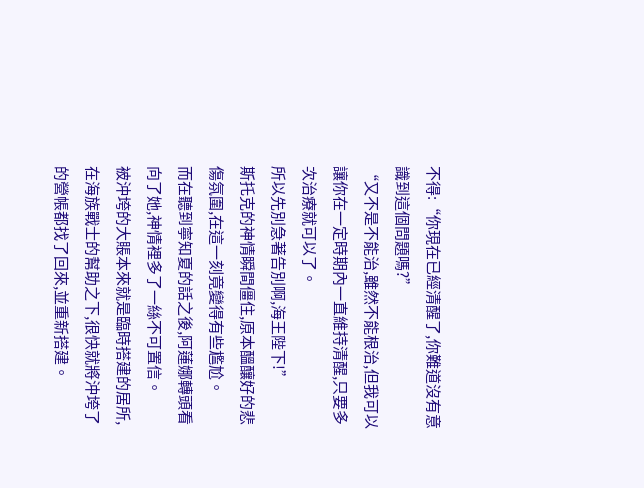不得:“你現在已經清醒了,你難道沒有意識到這個問題嗎?”
“又不是不能治,雖然不能根治,但我可以讓你在一定時期內一直維持清醒,只要多次治療就可以了。
所以先別急著告別啊,海王陛下!”
斯托克的神情瞬間僵住,原本醞釀好的悲傷氛圍,在這一刻竟變得有些尷尬。
而在聽到寧知夏的話之後,阿蓮娜轉頭看向了她,神情裡多了一絲不可置信。
被沖垮的大賬本來就是臨時搭建的居所,在海族戰士的幫助之下,很快就將沖垮了的營帳都找了回來,並重新搭建。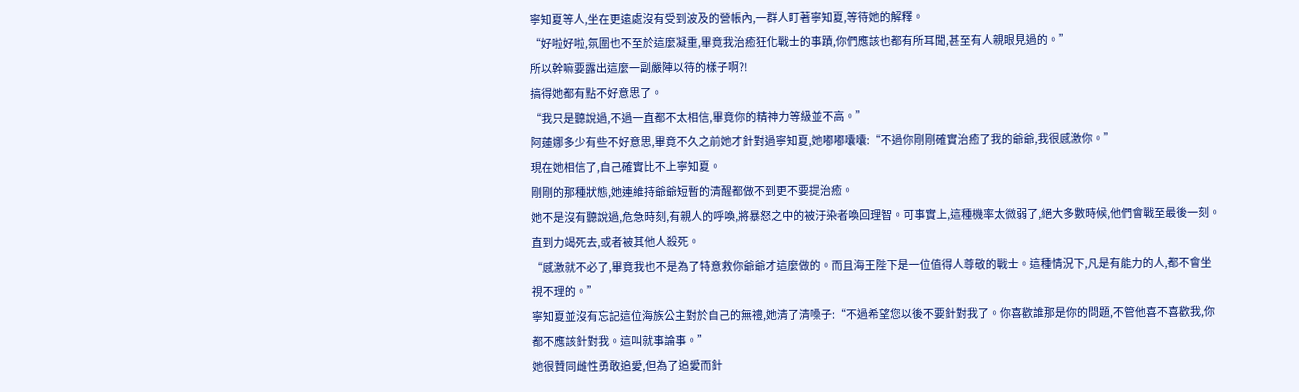寧知夏等人,坐在更遠處沒有受到波及的營帳內,一群人盯著寧知夏,等待她的解釋。
“好啦好啦,氛圍也不至於這麼凝重,畢竟我治癒狂化戰士的事蹟,你們應該也都有所耳聞,甚至有人親眼見過的。”
所以幹嘛要露出這麼一副嚴陣以待的樣子啊?!
搞得她都有點不好意思了。
“我只是聽說過,不過一直都不太相信,畢竟你的精神力等級並不高。”
阿蓮娜多少有些不好意思,畢竟不久之前她才針對過寧知夏,她嘟嘟囔囔:“不過你剛剛確實治癒了我的爺爺,我很感激你。”
現在她相信了,自己確實比不上寧知夏。
剛剛的那種狀態,她連維持爺爺短暫的清醒都做不到更不要提治癒。
她不是沒有聽說過,危急時刻,有親人的呼喚,將暴怒之中的被汙染者喚回理智。可事實上,這種機率太微弱了,絕大多數時候,他們會戰至最後一刻。
直到力竭死去,或者被其他人殺死。
“感激就不必了,畢竟我也不是為了特意救你爺爺才這麼做的。而且海王陛下是一位值得人尊敬的戰士。這種情況下,凡是有能力的人,都不會坐視不理的。”
寧知夏並沒有忘記這位海族公主對於自己的無禮,她清了清嗓子:“不過希望您以後不要針對我了。你喜歡誰那是你的問題,不管他喜不喜歡我,你都不應該針對我。這叫就事論事。”
她很贊同雌性勇敢追愛,但為了追愛而針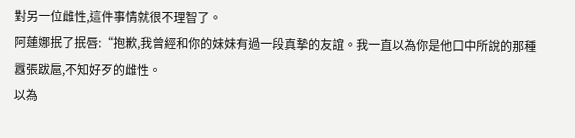對另一位雌性,這件事情就很不理智了。
阿蓮娜抿了抿唇:“抱歉,我曾經和你的妹妹有過一段真摯的友誼。我一直以為你是他口中所說的那種囂張跋扈,不知好歹的雌性。
以為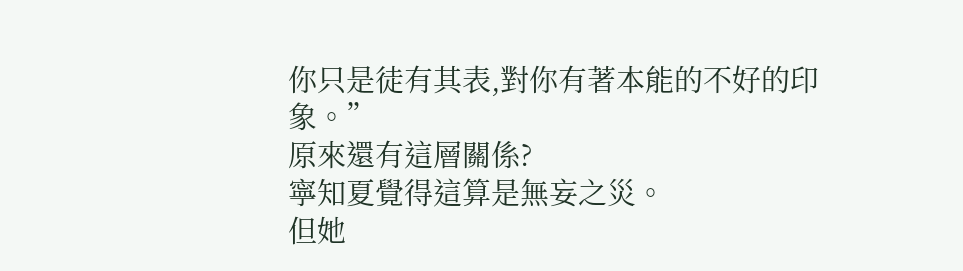你只是徒有其表,對你有著本能的不好的印象。”
原來還有這層關係?
寧知夏覺得這算是無妄之災。
但她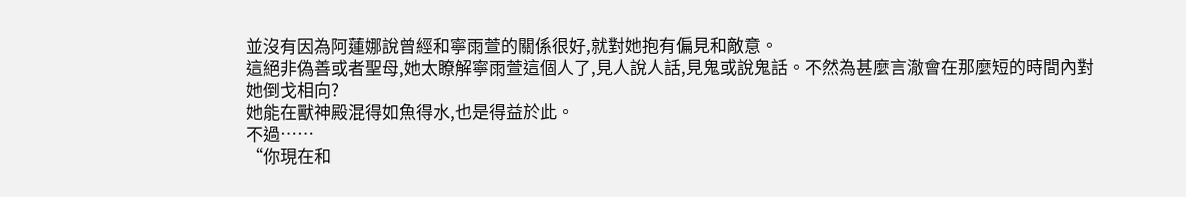並沒有因為阿蓮娜說曾經和寧雨萱的關係很好,就對她抱有偏見和敵意。
這絕非偽善或者聖母,她太瞭解寧雨萱這個人了,見人說人話,見鬼或說鬼話。不然為甚麼言澈會在那麼短的時間內對她倒戈相向?
她能在獸神殿混得如魚得水,也是得益於此。
不過……
“你現在和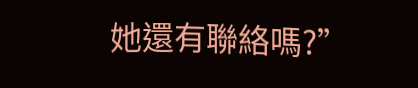她還有聯絡嗎?”